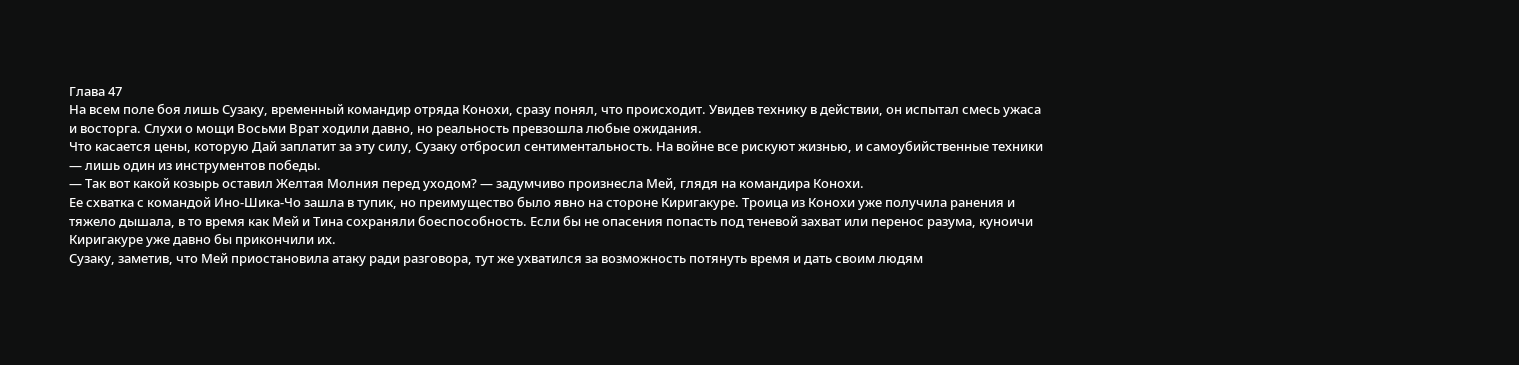Глава 47
На всем поле боя лишь Сузаку, временный командир отряда Конохи, сразу понял, что происходит. Увидев технику в действии, он испытал смесь ужаса и восторга. Слухи о мощи Восьми Врат ходили давно, но реальность превзошла любые ожидания.
Что касается цены, которую Дай заплатит за эту силу, Сузаку отбросил сентиментальность. На войне все рискуют жизнью, и самоубийственные техники — лишь один из инструментов победы.
— Так вот какой козырь оставил Желтая Молния перед уходом? — задумчиво произнесла Мей, глядя на командира Конохи.
Ее схватка с командой Ино-Шика-Чо зашла в тупик, но преимущество было явно на стороне Киригакуре. Троица из Конохи уже получила ранения и тяжело дышала, в то время как Мей и Тина сохраняли боеспособность. Если бы не опасения попасть под теневой захват или перенос разума, куноичи Киригакуре уже давно бы прикончили их.
Сузаку, заметив, что Мей приостановила атаку ради разговора, тут же ухватился за возможность потянуть время и дать своим людям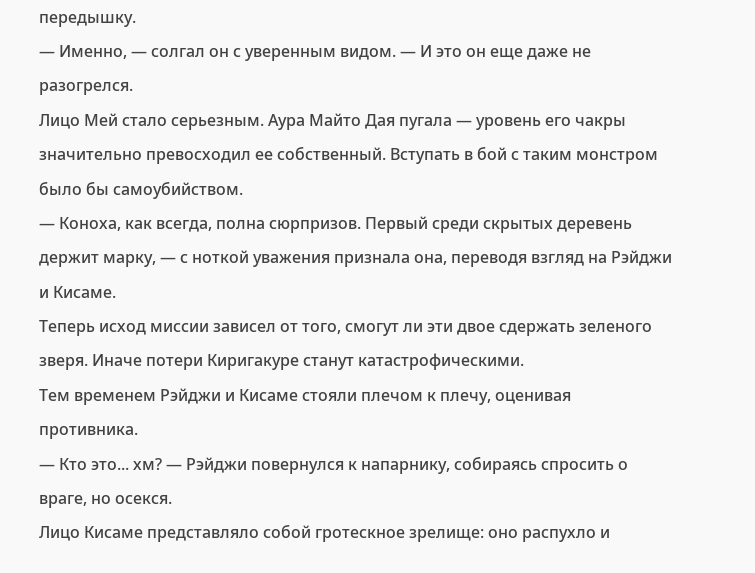передышку.
— Именно, — солгал он с уверенным видом. — И это он еще даже не разогрелся.
Лицо Мей стало серьезным. Аура Майто Дая пугала — уровень его чакры значительно превосходил ее собственный. Вступать в бой с таким монстром было бы самоубийством.
— Коноха, как всегда, полна сюрпризов. Первый среди скрытых деревень держит марку, — с ноткой уважения признала она, переводя взгляд на Рэйджи и Кисаме.
Теперь исход миссии зависел от того, смогут ли эти двое сдержать зеленого зверя. Иначе потери Киригакуре станут катастрофическими.
Тем временем Рэйджи и Кисаме стояли плечом к плечу, оценивая противника.
— Кто это... хм? — Рэйджи повернулся к напарнику, собираясь спросить о враге, но осекся.
Лицо Кисаме представляло собой гротескное зрелище: оно распухло и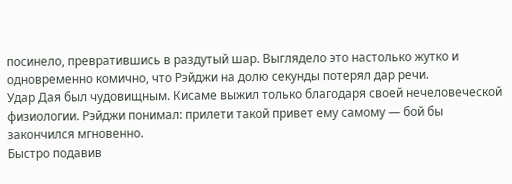посинело, превратившись в раздутый шар. Выглядело это настолько жутко и одновременно комично, что Рэйджи на долю секунды потерял дар речи.
Удар Дая был чудовищным. Кисаме выжил только благодаря своей нечеловеческой физиологии. Рэйджи понимал: прилети такой привет ему самому — бой бы закончился мгновенно.
Быстро подавив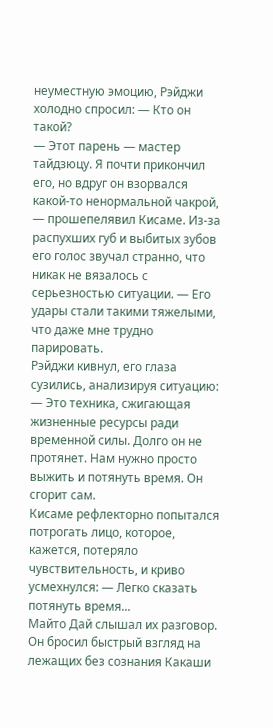неуместную эмоцию, Рэйджи холодно спросил: — Кто он такой?
— Этот парень — мастер тайдзюцу. Я почти прикончил его, но вдруг он взорвался какой-то ненормальной чакрой, — прошепелявил Кисаме. Из-за распухших губ и выбитых зубов его голос звучал странно, что никак не вязалось с серьезностью ситуации. — Его удары стали такими тяжелыми, что даже мне трудно парировать.
Рэйджи кивнул, его глаза сузились, анализируя ситуацию: — Это техника, сжигающая жизненные ресурсы ради временной силы. Долго он не протянет. Нам нужно просто выжить и потянуть время. Он сгорит сам.
Кисаме рефлекторно попытался потрогать лицо, которое, кажется, потеряло чувствительность, и криво усмехнулся: — Легко сказать потянуть время...
Майто Дай слышал их разговор. Он бросил быстрый взгляд на лежащих без сознания Какаши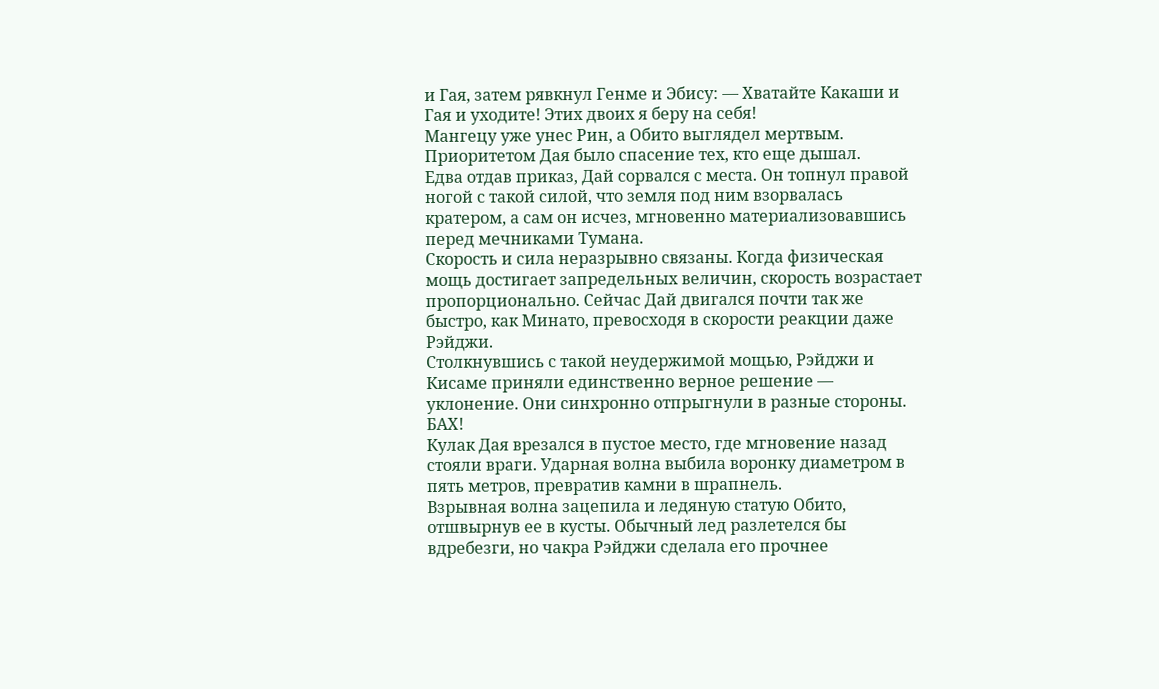и Гая, затем рявкнул Генме и Эбису: — Хватайте Какаши и Гая и уходите! Этих двоих я беру на себя!
Мангецу уже унес Рин, а Обито выглядел мертвым. Приоритетом Дая было спасение тех, кто еще дышал.
Едва отдав приказ, Дай сорвался с места. Он топнул правой ногой с такой силой, что земля под ним взорвалась кратером, а сам он исчез, мгновенно материализовавшись перед мечниками Тумана.
Скорость и сила неразрывно связаны. Когда физическая мощь достигает запредельных величин, скорость возрастает пропорционально. Сейчас Дай двигался почти так же быстро, как Минато, превосходя в скорости реакции даже Рэйджи.
Столкнувшись с такой неудержимой мощью, Рэйджи и Кисаме приняли единственно верное решение — уклонение. Они синхронно отпрыгнули в разные стороны.
БАХ!
Кулак Дая врезался в пустое место, где мгновение назад стояли враги. Ударная волна выбила воронку диаметром в пять метров, превратив камни в шрапнель.
Взрывная волна зацепила и ледяную статую Обито, отшвырнув ее в кусты. Обычный лед разлетелся бы вдребезги, но чакра Рэйджи сделала его прочнее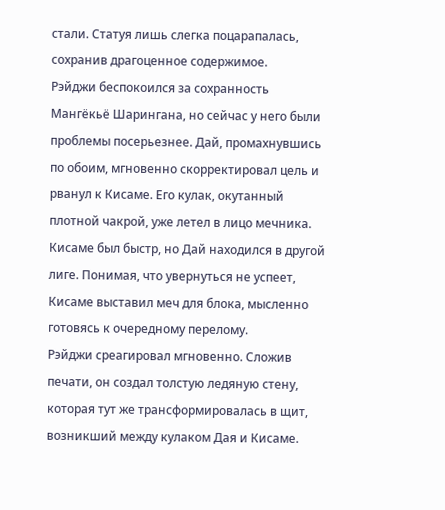стали. Статуя лишь слегка поцарапалась, сохранив драгоценное содержимое.
Рэйджи беспокоился за сохранность Мангёкьё Шарингана, но сейчас у него были проблемы посерьезнее. Дай, промахнувшись по обоим, мгновенно скорректировал цель и рванул к Кисаме. Его кулак, окутанный плотной чакрой, уже летел в лицо мечника.
Кисаме был быстр, но Дай находился в другой лиге. Понимая, что увернуться не успеет, Кисаме выставил меч для блока, мысленно готовясь к очередному перелому.
Рэйджи среагировал мгновенно. Сложив печати, он создал толстую ледяную стену, которая тут же трансформировалась в щит, возникший между кулаком Дая и Кисаме.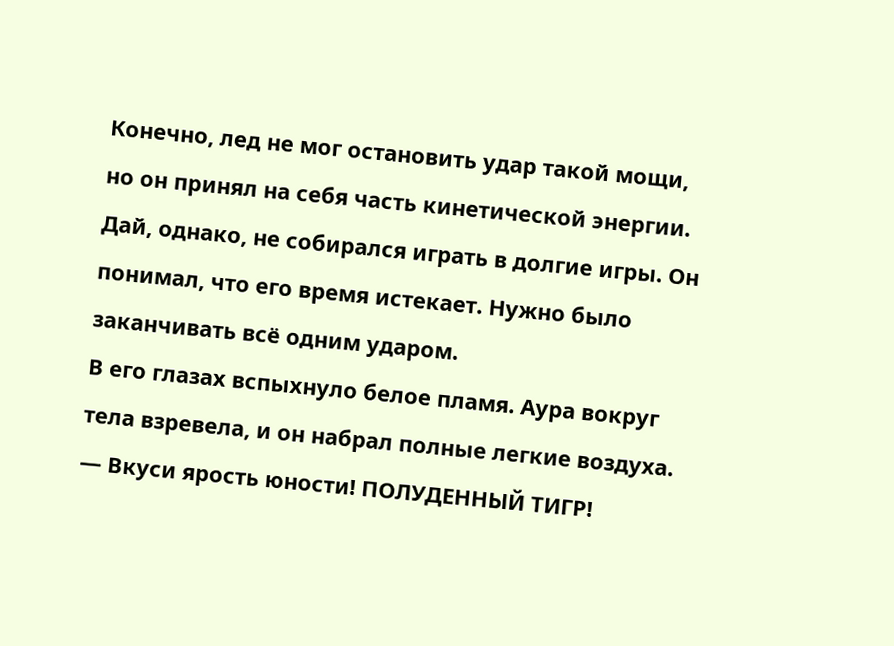Конечно, лед не мог остановить удар такой мощи, но он принял на себя часть кинетической энергии.
Дай, однако, не собирался играть в долгие игры. Он понимал, что его время истекает. Нужно было заканчивать всё одним ударом.
В его глазах вспыхнуло белое пламя. Аура вокруг тела взревела, и он набрал полные легкие воздуха.
— Вкуси ярость юности! ПОЛУДЕННЫЙ ТИГР!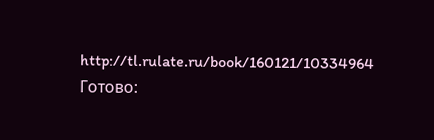http://tl.rulate.ru/book/160121/10334964
Готово: